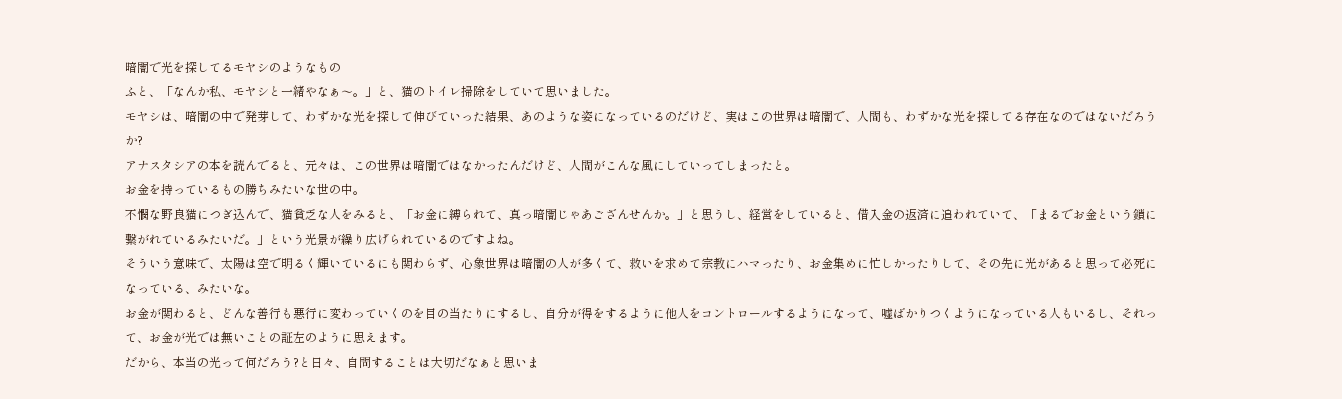暗闇で光を探してるモヤシのようなもの
ふと、「なんか私、モヤシと一緒やなぁ〜。」と、猫のトイレ掃除をしていて思いました。
モヤシは、暗闇の中で発芽して、わずかな光を探して伸びていった結果、あのような姿になっているのだけど、実はこの世界は暗闇で、人間も、わずかな光を探してる存在なのではないだろうか?
アナスタシアの本を読んでると、元々は、この世界は暗闇ではなかったんだけど、人間がこんな風にしていってしまったと。
お金を持っているもの勝ちみたいな世の中。
不憫な野良猫につぎ込んで、猫貧乏な人をみると、「お金に縛られて、真っ暗闇じゃあござんせんか。」と思うし、経営をしていると、借入金の返済に追われていて、「まるでお金という鎖に繋がれているみたいだ。」という光景が繰り広げられているのですよね。
そういう意味で、太陽は空で明るく輝いているにも関わらず、心象世界は暗闇の人が多くて、救いを求めて宗教にハマったり、お金集めに忙しかったりして、その先に光があると思って必死になっている、みたいな。
お金が関わると、どんな善行も悪行に変わっていくのを目の当たりにするし、自分が得をするように他人をコントロールするようになって、嘘ばかりつくようになっている人もいるし、それって、お金が光では無いことの証左のように思えます。
だから、本当の光って何だろう?と日々、自問することは大切だなぁと思いま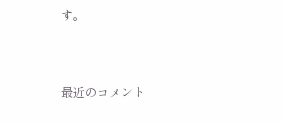す。


最近のコメント